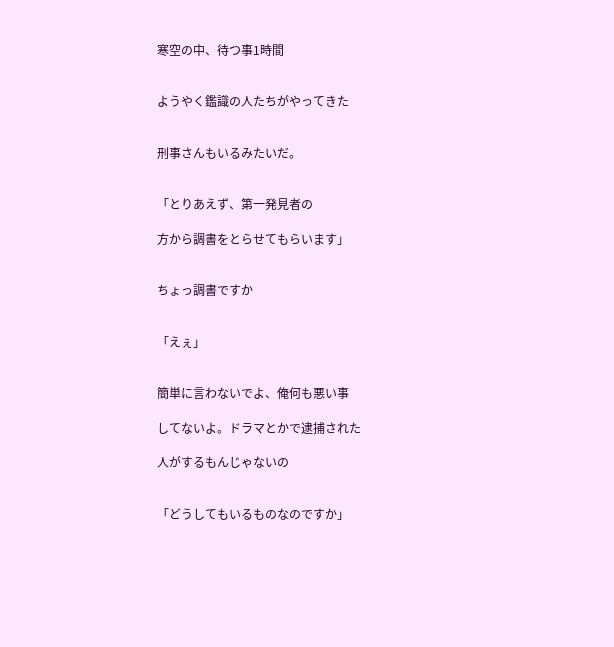寒空の中、待つ事1時間


ようやく鑑識の人たちがやってきた


刑事さんもいるみたいだ。


「とりあえず、第一発見者の

方から調書をとらせてもらいます」


ちょっ調書ですか


「えぇ」


簡単に言わないでよ、俺何も悪い事

してないよ。ドラマとかで逮捕された

人がするもんじゃないの


「どうしてもいるものなのですか」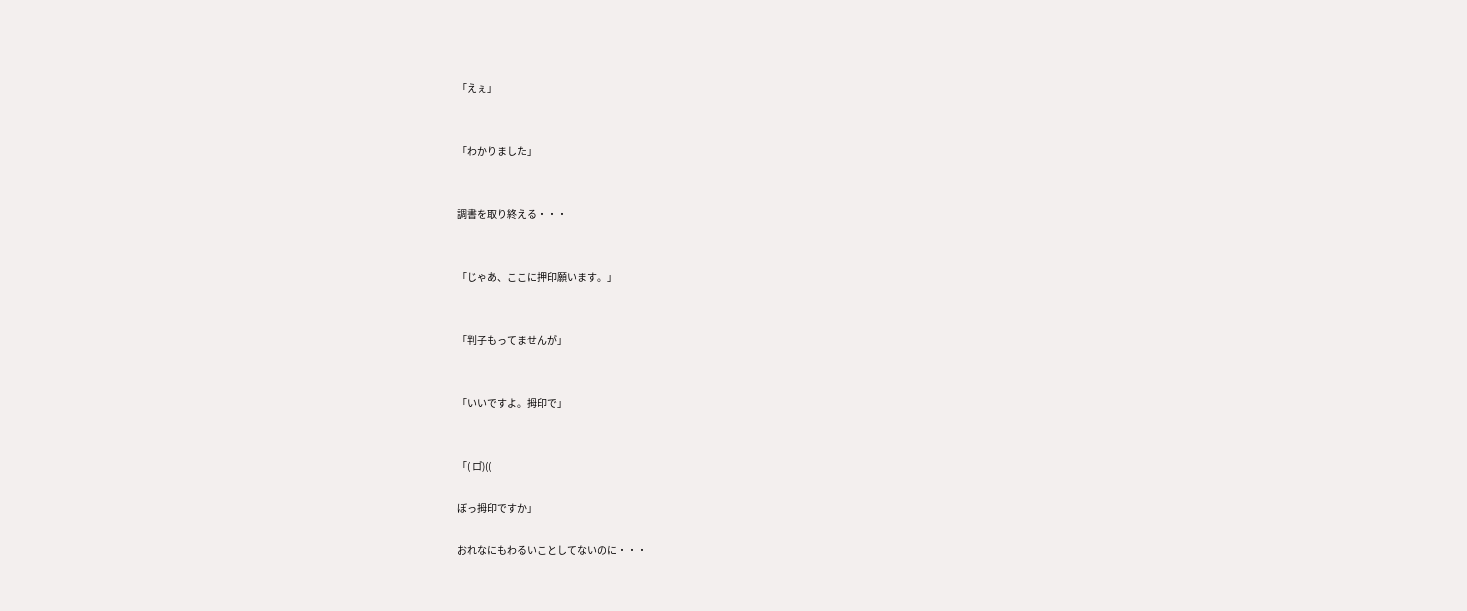「えぇ」


「わかりました」


調書を取り終える・・・


「じゃあ、ここに押印願います。」


「判子もってませんが」


「いいですよ。拇印で」


「( ロ゚)((

ぼっ拇印ですか」

おれなにもわるいことしてないのに・・・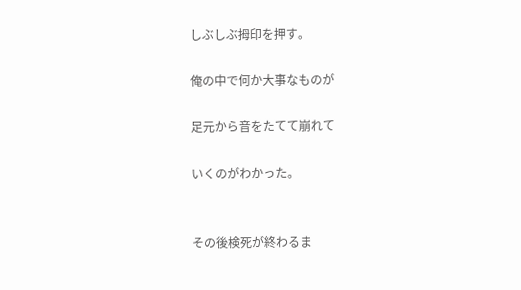しぶしぶ拇印を押す。

俺の中で何か大事なものが

足元から音をたてて崩れて

いくのがわかった。


その後検死が終わるま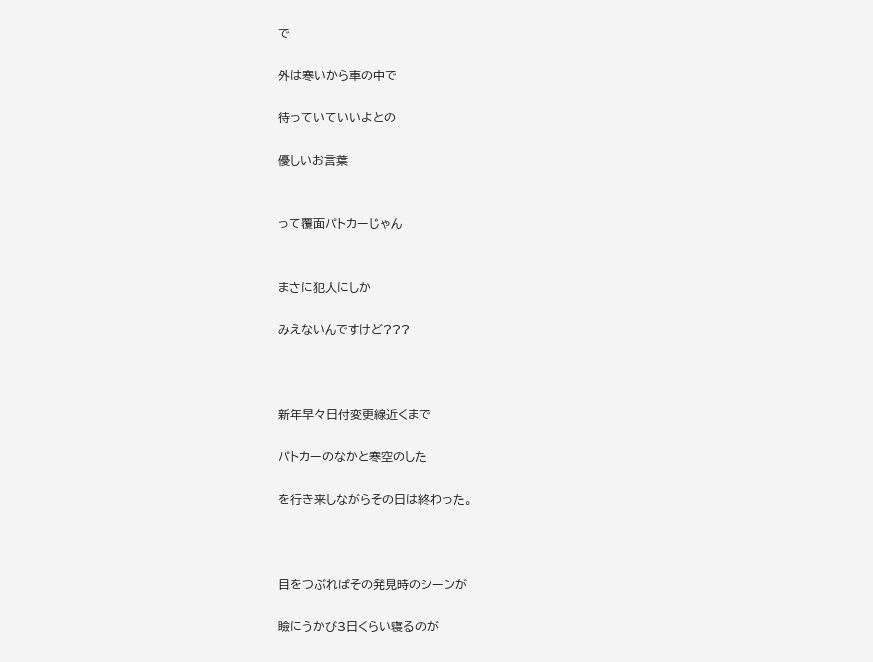で

外は寒いから車の中で

待っていていいよとの

優しいお言葉


って覆面パトカーじゃん


まさに犯人にしか

みえないんですけど???



新年早々日付変更線近くまで

パトカーのなかと寒空のした

を行き来しながらその日は終わった。



目をつぶればその発見時のシーンが

瞼にうかび3日くらい寝るのが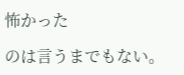怖かった

のは言うまでもない。